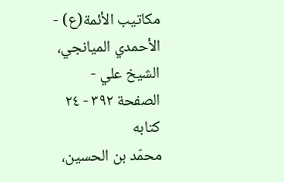مكاتيب الأئمة(ع) - الأحمدي الميانجي، الشيخ علي - الصفحة ٣٩٢ - ٢٤ كتابه
محمّد بن الحسين،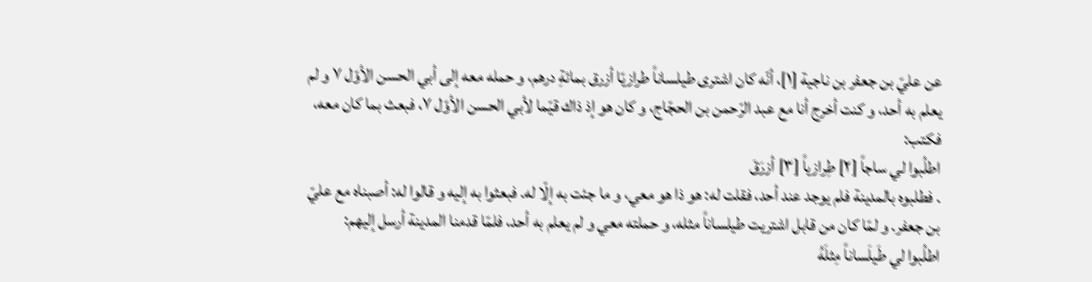عن عليّ بن جعفر بن ناجية [١]، أنّه كان اشترى طيلساناً طرازيّا أزرق بمائةِ درهم، و حمله معه إلى أبي الحسن الأوّل ٧ و لم يعلم به أحد، و كنت أخرج أنا مع عبد الرّحمن بن الحجّاج، و كان هو إذ ذاك قيّما لأبي الحسن الأوّل ٧، فبعث بما كان معه، فكتب:
اطلُبوا لي ساجاً [٢] طِرازياً [٣] أزرَقَ
. فطلبوه بالمدينة فلم يوجد عند أحد، فقلت له: هو ذا هو معي، و ما جئت به إلّا له. فبعثوا به إليه و قالوا له: أصبناه مع عليّ بن جعفر. و لمّا كان من قابل اشتريت طيلساناً مثله، و حملته معي و لم يعلم به أحد، فلمّا قدمنا المدينة أرسل إليهم:
اطلُبوا لي طَيلَساناً مِثلَهُ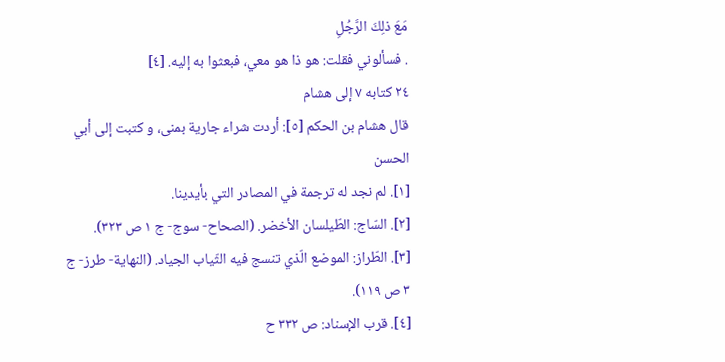مَعَ ذلِكَ الرَّجُلِ
. فسألوني فقلت: هو ذا هو معي، فبعثوا به إليه. [٤]
٢٤ كتابه ٧ إلى هشام
قال هشام بن الحكم [٥]: أردت شراء جارية بمنى، و كتبت إلى أبي الحسن
[١]. لم نجد له ترجمة في المصادر التي بأيدينا.
[٢]. السّاج: الطّيلسان الأخضر. (الصحاح- سوج- ج ١ ص ٣٢٣).
[٣]. الطّراز: الموضع الّذي تنسج فيه الثّياب الجياد. (النهاية- طرز- ج ٣ ص ١١٩).
[٤]. قرب الإسناد: ص ٣٣٢ ح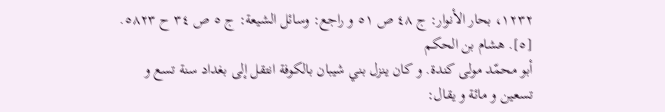١٢٣٢، بحار الأنوار: ج ٤٨ ص ٥١ و راجع: وسائل الشيعة: ج ٥ ص ٣٤ ح ٥٨٢٣.
[٥]. هشام بن الحكم
أبو محمّد مولى كندة. و كان ينزل بني شيبان بالكوفة انتقل إلى بغداد سنة تسع و تسعين و مائة و يقال: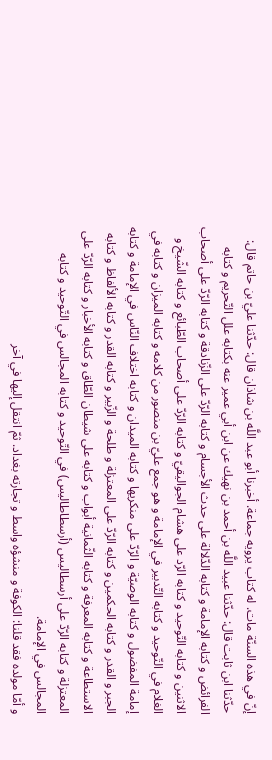إنّ في هذه السنّة مات. له كتاب يرويه جماعة. أخبرنا أبو عبد اللَّه بن شاذان قال: حدّثنا عليّ بن حاتم قال: حدّثنا ابن ثابت قال: حدّثنا عبيد اللَّه بن أحمد بن نهيك عن ابن أبي عمير عنه بكتابه علل التّحريم و كتابه الفرائض و كتابه الإمامة و كتابه الدّلالة على حدث الأجسام و كتابه الرّدّ على الزّنادقة و كتابه الرّدّ على أصحاب الاثنين و كتابه التّوحيد و كتابه الرّد على هشام الجواليقيّ و كتابه الرّدّ على أصحاب الطّبائع و كتابه الشّيخ و الغلام في التّوحيد و كتابه التّدبير في الإمامة و هو جمع عليّ بن منصور من كلامه و كتابه الميزان و كتابه في إمامة المفضول و كتابه الوصيّة و الرّدّ على منكريها و كتابه الميدان و كتابه اختلاف النّاس في الإمامة و كتابه الجبر و القدر و كتابه الحكمين و كتابه الرّدّ على المعتزلة و طلحة و الزّبير و كتابه القدر و كتابه الألفاظ و كتابه الاستطاعة و كتابه المعرفة و كتابه الثّمانية أبواب و كتابه على شيطان الطّاق و كتابه الأخبار و كتابه الرّدّ على المعتزلة و كتابه الرّدّ على أرسطاليس (أرسطاطاليس) في التّوحيد و كتابه المجالس في التّوحيد و كتابه المجالس في الإمامة.
و أمّا مولده فقد قلنا: الكوفة و منشؤه واسط و تجارته بغداد. ثمّ انتقل إليها في آخر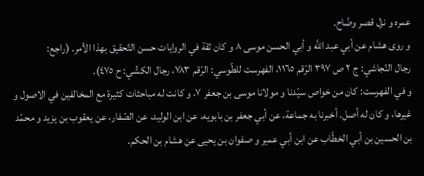عمره و نزل قصر وضّاح.
و روى هشام عن أبي عبد اللَّه و أبي الحسن موسى ٨ و كان ثقة في الروايات حسن التّحقيق بهذا الأمر. (راجع:
رجال النّجاشي: ج ٢ ص ٣٩٧ الرّقم ١١٦٥، الفهرست للطّوسي: الرّقم ٧٨٣، رجال الكشّي: ح ٤٧٥).
و في الفهرست: كان من خواص سيّدنا و مولانا موسى بن جعفر ٧، و كانت له مباحثات كثيرة مع المخالفين في الاصول و غيرها، و كان له أصل. أخبرنا به جماعة، عن أبي جعفر بن بابويه، عن ابن الوليد، عن الصّفار، عن يعقوب بن يزيد و محمّد بن الحسين بن أبي الخطّاب عن ابن أبي عمير و صفوان بن يحيى عن هشام بن الحكم.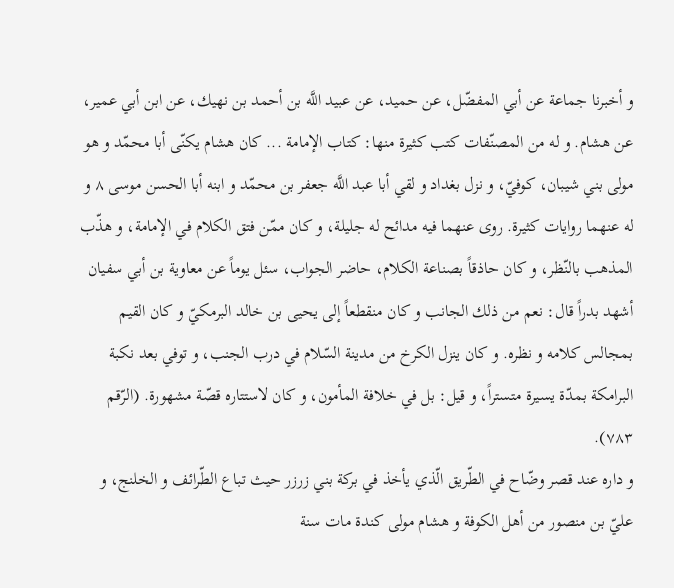و أخبرنا جماعة عن أبي المفضّل، عن حميد، عن عبيد اللَّه بن أحمد بن نهيك، عن ابن أبي عمير، عن هشام. و له من المصنّفات كتب كثيرة منها: كتاب الإمامة ... كان هشام يكنّى أبا محمّد و هو مولى بني شيبان، كوفيّ، و نزل بغداد و لقي أبا عبد اللَّه جعفر بن محمّد و ابنه أبا الحسن موسى ٨ و له عنهما روايات كثيرة. روى عنهما فيه مدائح له جليلة، و كان ممّن فتق الكلام في الإمامة، و هذّب المذهب بالنّظر، و كان حاذقاً بصناعة الكلام، حاضر الجواب، سئل يوماً عن معاوية بن أبي سفيان أشهد بدراً قال: نعم من ذلك الجانب و كان منقطعاً إلى يحيى بن خالد البرمكيّ و كان القيم بمجالس كلامه و نظره. و كان ينزل الكرخ من مدينة السّلام في درب الجنب، و توفي بعد نكبة البرامكة بمدّة يسيرة متستراً، و قيل: بل في خلافة المأمون، و كان لاستتاره قصّة مشهورة. (الرّقم ٧٨٣).
و داره عند قصر وضّاح في الطّريق الّذي يأخذ في بركة بني زرزر حيث تباع الطّرائف و الخلنج، و عليّ بن منصور من أهل الكوفة و هشام مولى كندة مات سنة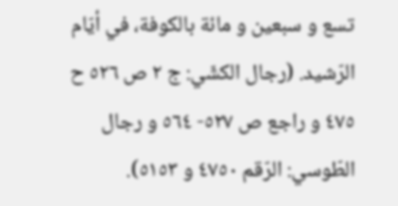تسع و سبعين و مائة بالكوفة، في أيّام الرّشيد. (رجال الكشّي: ج ٢ ص ٥٢٦ ح ٤٧٥ و راجع ص ٥٢٧- ٥٦٤ و رجال الطّوسي: الرّقم ٤٧٥٠ و ٥١٥٣).